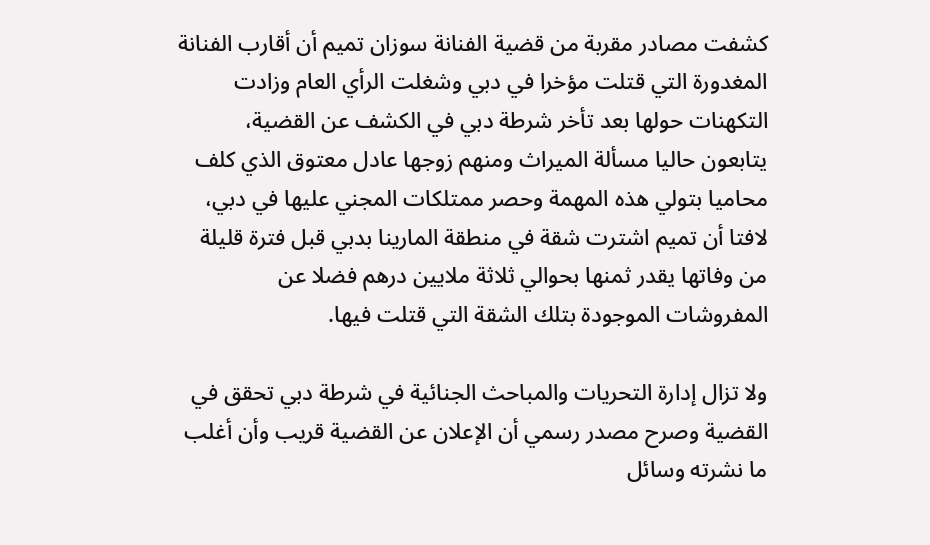كشفت مصادر مقربة من قضية الفنانة سوزان تميم أن أقارب الفنانة المغدورة التي قتلت مؤخرا في دبي وشغلت الرأي العام وزادت التكهنات حولها بعد تأخر شرطة دبي في الكشف عن القضية، يتابعون حاليا مسألة الميراث ومنهم زوجها عادل معتوق الذي كلف محاميا بتولي هذه المهمة وحصر ممتلكات المجني عليها في دبي، لافتا أن تميم اشترت شقة في منطقة المارينا بدبي قبل فترة قليلة من وفاتها يقدر ثمنها بحوالي ثلاثة ملايين درهم فضلا عن المفروشات الموجودة بتلك الشقة التي قتلت فيها.

ولا تزال إدارة التحريات والمباحث الجنائية في شرطة دبي تحقق في القضية وصرح مصدر رسمي أن الإعلان عن القضية قريب وأن أغلب ما نشرته وسائل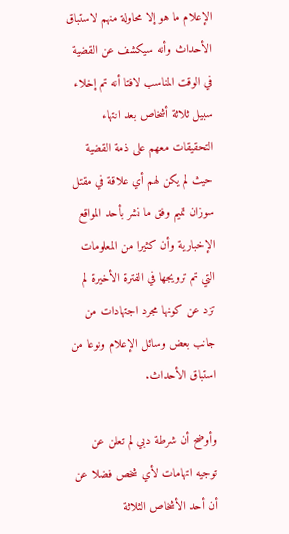الإعلام ما هو إلا محاولة منهم لاستباق الأحداث وأنه سيكشف عن القضية في الوقت المناسب لافتا أنه تم إخلاء سبيل ثلاثة أشخاص بعد انتهاء التحقيقات معهم على ذمة القضية حيث لم يكن لهم أي علاقة في مقتل سوزان تميم وفق ما نشر بأحد المواقع الإخبارية وأن كثيرا من المعلومات التي تم ترويجها في الفترة الأخيرة لم تزد عن كونها مجرد اجتهادات من جانب بعض وسائل الإعلام ونوعا من استباق الأحداث.

وأوضح أن شرطة دبي لم تعلن عن توجيه اتهامات لأي شخص فضلا عن أن أحد الأشخاص الثلاثة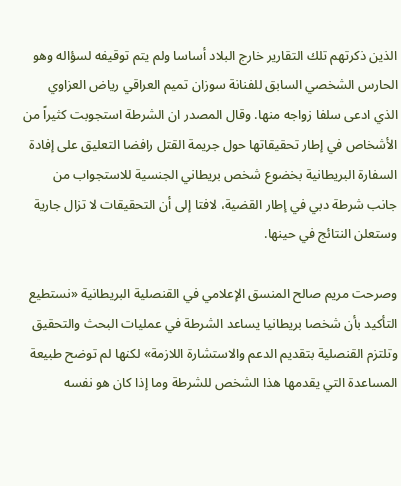الذين ذكرتهم تلك التقارير خارج البلاد أساسا ولم يتم توقيفه لسؤاله وهو الحارس الشخصي السابق للفنانة سوزان تميم العراقي رياض العزاوي الذي ادعى سلفا زواجه منها. وقال المصدر ان الشرطة استجوبت كثيراً من الأشخاص في إطار تحقيقاتها حول جريمة القتل رافضا التعليق على إفادة السفارة البريطانية بخضوع شخص بريطاني الجنسية للاستجواب من جانب شرطة دبي في إطار القضية، لافتا إلى أن التحقيقات لا تزال جارية وستعلن النتائج في حينها.

وصرحت مريم صالح المنسق الإعلامي في القنصلية البريطانية «نستطيع التأكيد بأن شخصا بريطانيا يساعد الشرطة في عمليات البحث والتحقيق وتلتزم القنصلية بتقديم الدعم والاستشارة اللازمة» لكنها لم توضح طبيعة المساعدة التي يقدمها هذا الشخص للشرطة وما إذا كان هو نفسه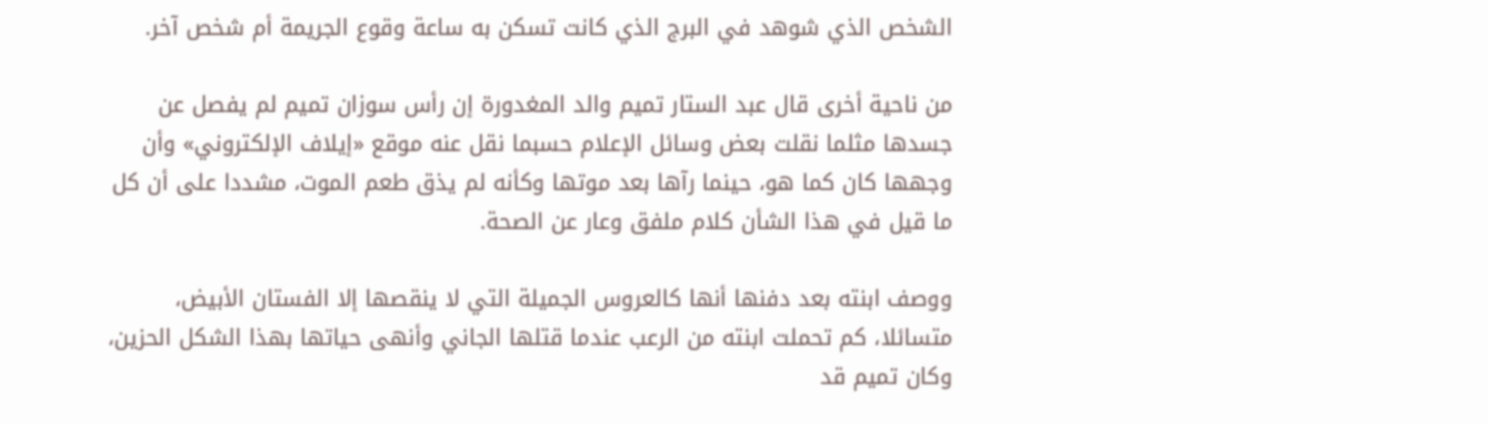الشخص الذي شوهد في البرج الذي كانت تسكن به ساعة وقوع الجريمة أم شخص آخر.

من ناحية أخرى قال عبد الستار تميم والد المغدورة إن رأس سوزان تميم لم يفصل عن جسدها مثلما نقلت بعض وسائل الإعلام حسبما نقل عنه موقع «إيلاف الإلكتروني» وأن وجهها كان كما هو، حينما رآها بعد موتها وكأنه لم يذق طعم الموت، مشددا على أن كل ما قيل في هذا الشأن كلام ملفق وعار عن الصحة.

ووصف ابنته بعد دفنها أنها كالعروس الجميلة التي لا ينقصها إلا الفستان الأبيض، متسائلا، كم تحملت ابنته من الرعب عندما قتلها الجاني وأنهى حياتها بهذا الشكل الحزين، وكان تميم قد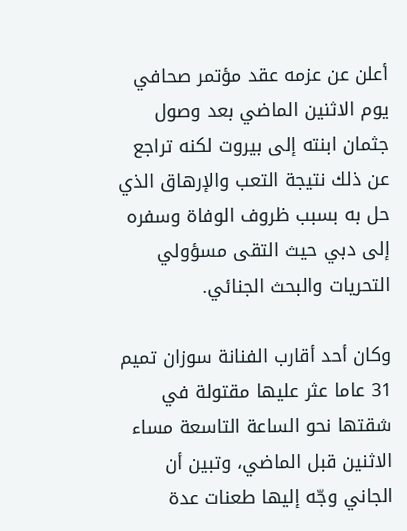أعلن عن عزمه عقد مؤتمر صحافي يوم الاثنين الماضي بعد وصول جثمان ابنته إلى بيروت لكنه تراجع عن ذلك نتيجة التعب والإرهاق الذي حل به بسبب ظروف الوفاة وسفره إلى دبي حيث التقى مسؤولي التحريات والبحث الجنائي.

وكان أحد أقارب الفنانة سوزان تميم 31 عاما عثر عليها مقتولة في شقتها نحو الساعة التاسعة مساء الاثنين قبل الماضي، وتبين أن الجاني وجّه إليها طعنات عدة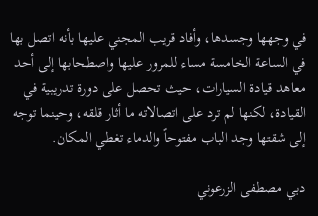في وجهها وجسدها، وأفاد قريب المجني عليها بأنه اتصل بها في الساعة الخامسة مساء للمرور عليها واصطحابها إلى أحد معاهد قيادة السيارات، حيث تحصل على دورة تدريبية في القيادة، لكنها لم ترد على اتصالاته ما أثار قلقه، وحينما توجه إلى شقتها وجد الباب مفتوحاً والدماء تغطي المكان.

دبي مصطفى الزرعوني